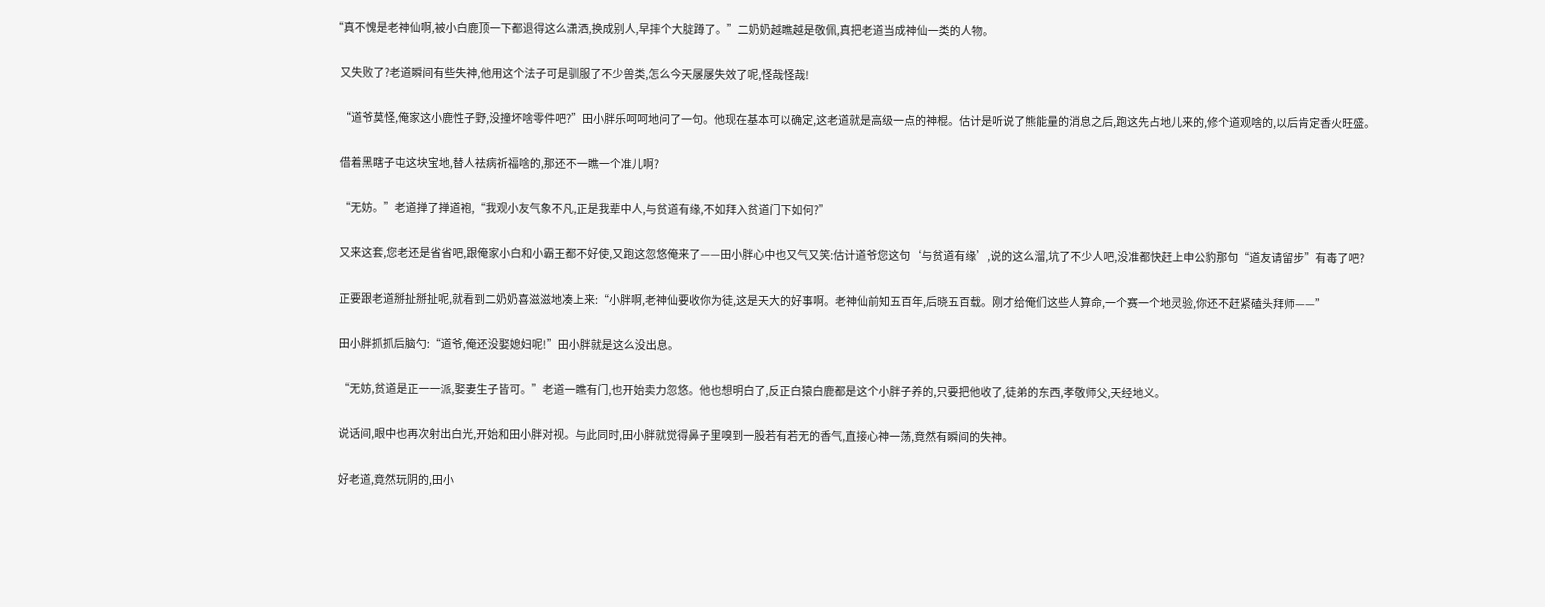“真不愧是老神仙啊,被小白鹿顶一下都退得这么潇洒,换成别人,早摔个大腚蹲了。”二奶奶越瞧越是敬佩,真把老道当成神仙一类的人物。

    又失败了?老道瞬间有些失神,他用这个法子可是驯服了不少兽类,怎么今天屡屡失效了呢,怪哉怪哉!

    “道爷莫怪,俺家这小鹿性子野,没撞坏啥零件吧?”田小胖乐呵呵地问了一句。他现在基本可以确定,这老道就是高级一点的神棍。估计是听说了熊能量的消息之后,跑这先占地儿来的,修个道观啥的,以后肯定香火旺盛。

    借着黑瞎子屯这块宝地,替人祛病祈福啥的,那还不一瞧一个准儿啊?

    “无妨。”老道掸了掸道袍,“我观小友气象不凡,正是我辈中人,与贫道有缘,不如拜入贫道门下如何?”

    又来这套,您老还是省省吧,跟俺家小白和小霸王都不好使,又跑这忽悠俺来了——田小胖心中也又气又笑:估计道爷您这句‘与贫道有缘’,说的这么溜,坑了不少人吧,没准都快赶上申公豹那句“道友请留步”有毒了吧?

    正要跟老道掰扯掰扯呢,就看到二奶奶喜滋滋地凑上来:“小胖啊,老神仙要收你为徒,这是天大的好事啊。老神仙前知五百年,后晓五百载。刚才给俺们这些人算命,一个赛一个地灵验,你还不赶紧磕头拜师——”

    田小胖抓抓后脑勺:“道爷,俺还没娶媳妇呢!”田小胖就是这么没出息。

    “无妨,贫道是正一一派,娶妻生子皆可。”老道一瞧有门,也开始卖力忽悠。他也想明白了,反正白猿白鹿都是这个小胖子养的,只要把他收了,徒弟的东西,孝敬师父,天经地义。

    说话间,眼中也再次射出白光,开始和田小胖对视。与此同时,田小胖就觉得鼻子里嗅到一股若有若无的香气,直接心神一荡,竟然有瞬间的失神。

    好老道,竟然玩阴的,田小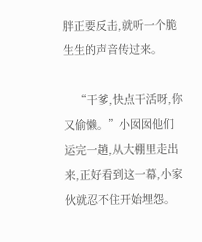胖正要反击,就听一个脆生生的声音传过来。

    “干爹,快点干活呀,你又偷懒。”小囡囡他们运完一趟,从大棚里走出来,正好看到这一幕,小家伙就忍不住开始埋怨。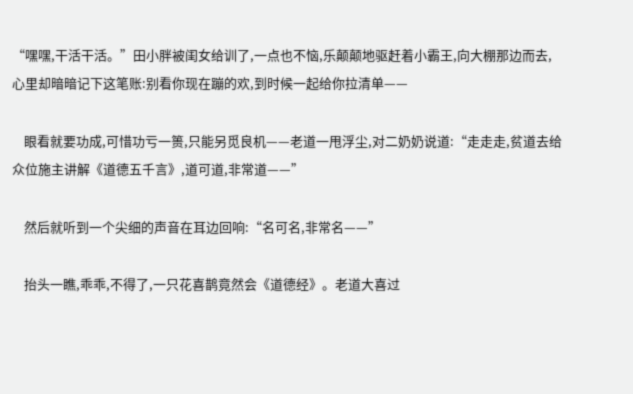“嘿嘿,干活干活。”田小胖被闺女给训了,一点也不恼,乐颠颠地驱赶着小霸王,向大棚那边而去,心里却暗暗记下这笔账:别看你现在蹦的欢,到时候一起给你拉清单——

    眼看就要功成,可惜功亏一篑,只能另觅良机——老道一甩浮尘,对二奶奶说道:“走走走,贫道去给众位施主讲解《道德五千言》,道可道,非常道——”

    然后就听到一个尖细的声音在耳边回响:“名可名,非常名——”

    抬头一瞧,乖乖,不得了,一只花喜鹊竟然会《道德经》。老道大喜过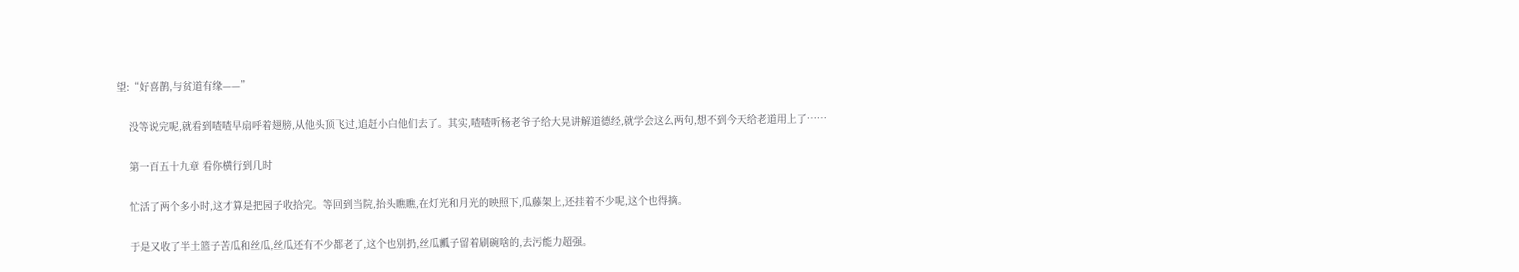望:“好喜鹊,与贫道有缘——”

    没等说完呢,就看到喳喳早扇呼着翅膀,从他头顶飞过,追赶小白他们去了。其实,喳喳听杨老爷子给大晃讲解道德经,就学会这么两句,想不到今天给老道用上了……

    第一百五十九章 看你横行到几时

    忙活了两个多小时,这才算是把园子收拾完。等回到当院,抬头瞧瞧,在灯光和月光的映照下,瓜藤架上,还挂着不少呢,这个也得摘。

    于是又收了半土篮子苦瓜和丝瓜,丝瓜还有不少都老了,这个也别扔,丝瓜瓤子留着刷碗啥的,去污能力超强。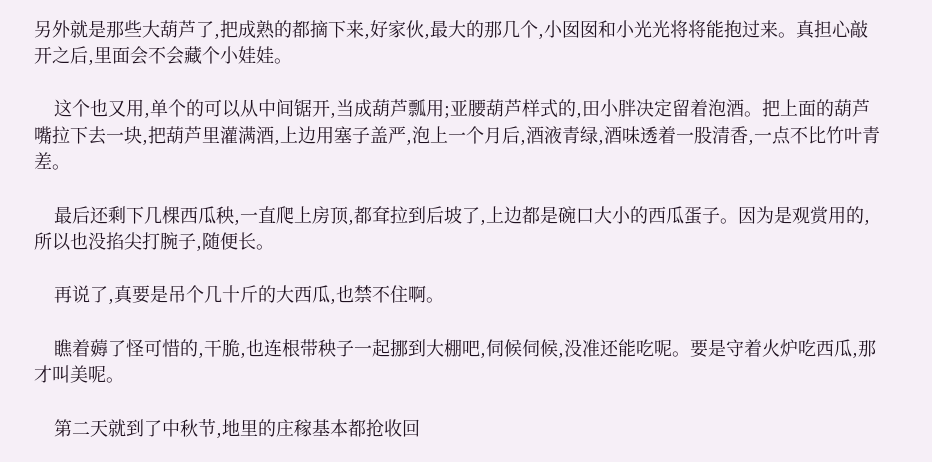另外就是那些大葫芦了,把成熟的都摘下来,好家伙,最大的那几个,小囡囡和小光光将将能抱过来。真担心敲开之后,里面会不会藏个小娃娃。

    这个也又用,单个的可以从中间锯开,当成葫芦瓢用;亚腰葫芦样式的,田小胖决定留着泡酒。把上面的葫芦嘴拉下去一块,把葫芦里灌满酒,上边用塞子盖严,泡上一个月后,酒液青绿,酒味透着一股清香,一点不比竹叶青差。

    最后还剩下几棵西瓜秧,一直爬上房顶,都耷拉到后坡了,上边都是碗口大小的西瓜蛋子。因为是观赏用的,所以也没掐尖打腕子,随便长。

    再说了,真要是吊个几十斤的大西瓜,也禁不住啊。

    瞧着薅了怪可惜的,干脆,也连根带秧子一起挪到大棚吧,伺候伺候,没准还能吃呢。要是守着火炉吃西瓜,那才叫美呢。

    第二天就到了中秋节,地里的庄稼基本都抢收回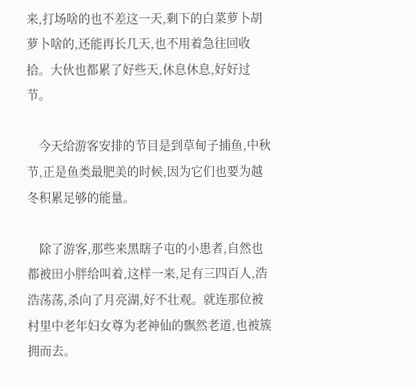来,打场啥的也不差这一天,剩下的白菜萝卜胡萝卜啥的,还能再长几天,也不用着急往回收拾。大伙也都累了好些天,休息休息,好好过节。

    今天给游客安排的节目是到草甸子捕鱼,中秋节,正是鱼类最肥美的时候,因为它们也要为越冬积累足够的能量。

    除了游客,那些来黑瞎子屯的小患者,自然也都被田小胖给叫着,这样一来,足有三四百人,浩浩荡荡,杀向了月亮湖,好不壮观。就连那位被村里中老年妇女尊为老神仙的飘然老道,也被簇拥而去。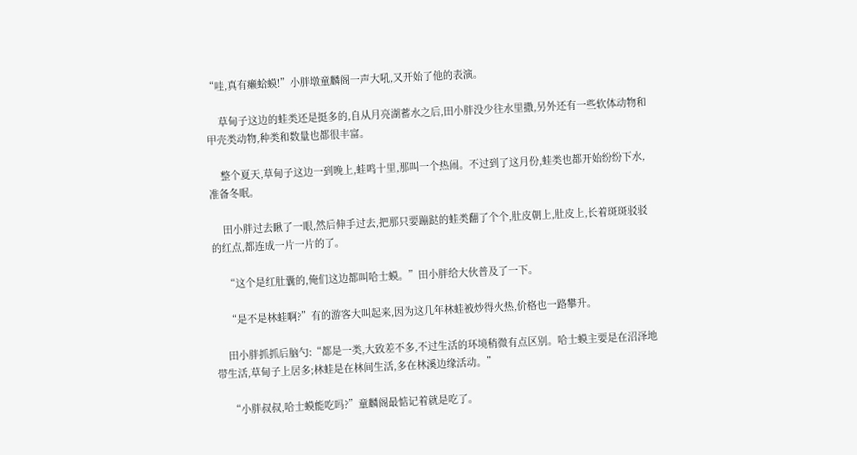“哇,真有癞蛤蟆!”小胖墩童麟阁一声大吼,又开始了他的表演。

    草甸子这边的蛙类还是挺多的,自从月亮湖蓄水之后,田小胖没少往水里撒,另外还有一些软体动物和甲壳类动物,种类和数量也都很丰富。

    整个夏天,草甸子这边一到晚上,蛙鸣十里,那叫一个热闹。不过到了这月份,蛙类也都开始纷纷下水,准备冬眠。

    田小胖过去瞅了一眼,然后伸手过去,把那只要蹦跶的蛙类翻了个个,肚皮朝上,肚皮上,长着斑斑驳驳的红点,都连成一片一片的了。

    “这个是红肚囊的,俺们这边都叫哈士蟆。”田小胖给大伙普及了一下。

    “是不是林蛙啊?”有的游客大叫起来,因为这几年林蛙被炒得火热,价格也一路攀升。

    田小胖抓抓后脑勺:“都是一类,大致差不多,不过生活的环境稍微有点区别。哈士蟆主要是在沼泽地带生活,草甸子上居多;林蛙是在林间生活,多在林溪边缘活动。”

    “小胖叔叔,哈士蟆能吃吗?”童麟阁最惦记着就是吃了。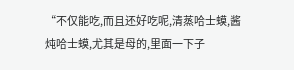“不仅能吃,而且还好吃呢,清蒸哈士蟆,酱炖哈士蟆,尤其是母的,里面一下子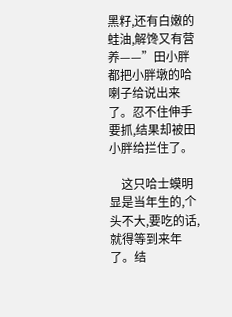黑籽,还有白嫩的蛙油,解馋又有营养——”田小胖都把小胖墩的哈喇子给说出来了。忍不住伸手要抓,结果却被田小胖给拦住了。

    这只哈士蟆明显是当年生的,个头不大,要吃的话,就得等到来年了。结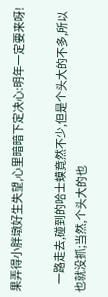果弄得小胖墩好生失望,心里暗暗下定决心:明年一定要来呀!

    一路走去,碰到的哈士蟆竟然不少,但是个头大的不多,所以也就没抓;当然,个头大的也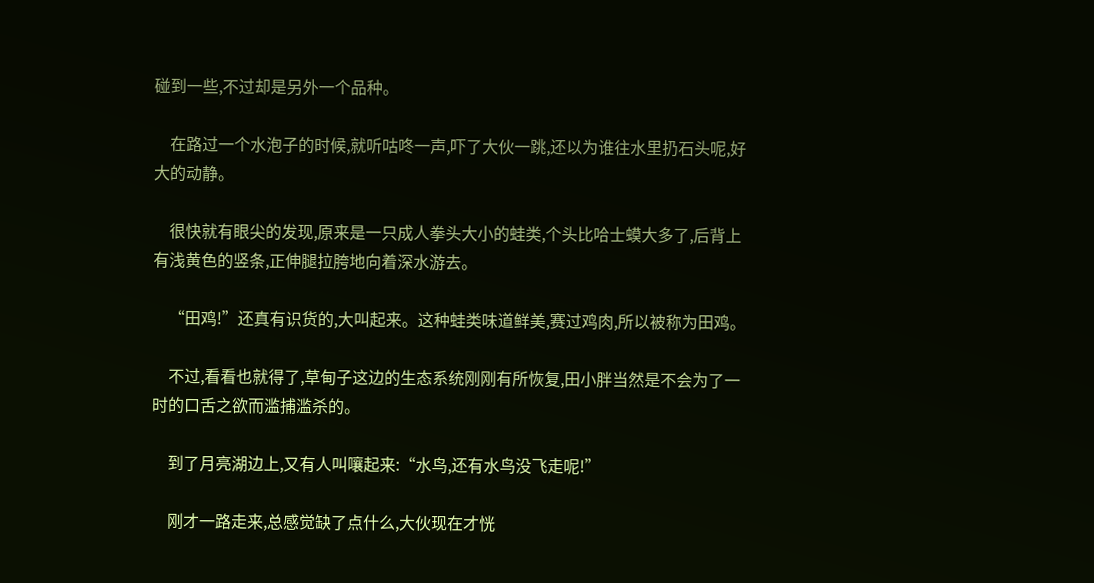碰到一些,不过却是另外一个品种。

    在路过一个水泡子的时候,就听咕咚一声,吓了大伙一跳,还以为谁往水里扔石头呢,好大的动静。

    很快就有眼尖的发现,原来是一只成人拳头大小的蛙类,个头比哈士蟆大多了,后背上有浅黄色的竖条,正伸腿拉胯地向着深水游去。

    “田鸡!”还真有识货的,大叫起来。这种蛙类味道鲜美,赛过鸡肉,所以被称为田鸡。

    不过,看看也就得了,草甸子这边的生态系统刚刚有所恢复,田小胖当然是不会为了一时的口舌之欲而滥捕滥杀的。

    到了月亮湖边上,又有人叫嚷起来:“水鸟,还有水鸟没飞走呢!”

    刚才一路走来,总感觉缺了点什么,大伙现在才恍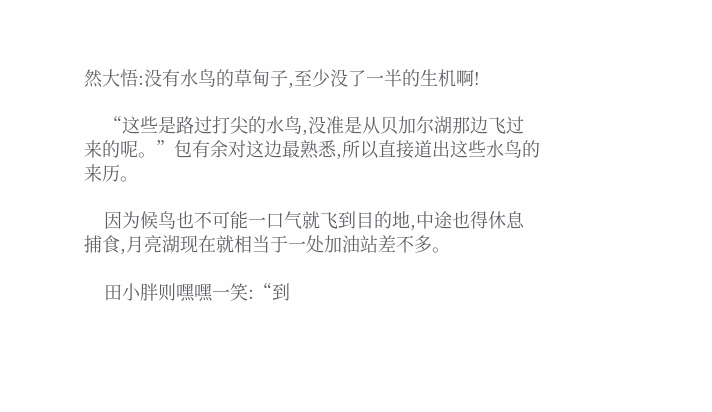然大悟:没有水鸟的草甸子,至少没了一半的生机啊!

    “这些是路过打尖的水鸟,没准是从贝加尔湖那边飞过来的呢。”包有余对这边最熟悉,所以直接道出这些水鸟的来历。

    因为候鸟也不可能一口气就飞到目的地,中途也得休息捕食,月亮湖现在就相当于一处加油站差不多。

    田小胖则嘿嘿一笑:“到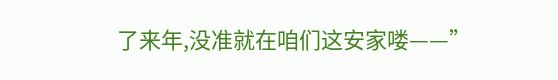了来年,没准就在咱们这安家喽——”